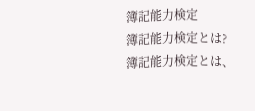簿記能力検定
簿記能力検定とは?
簿記能力検定とは、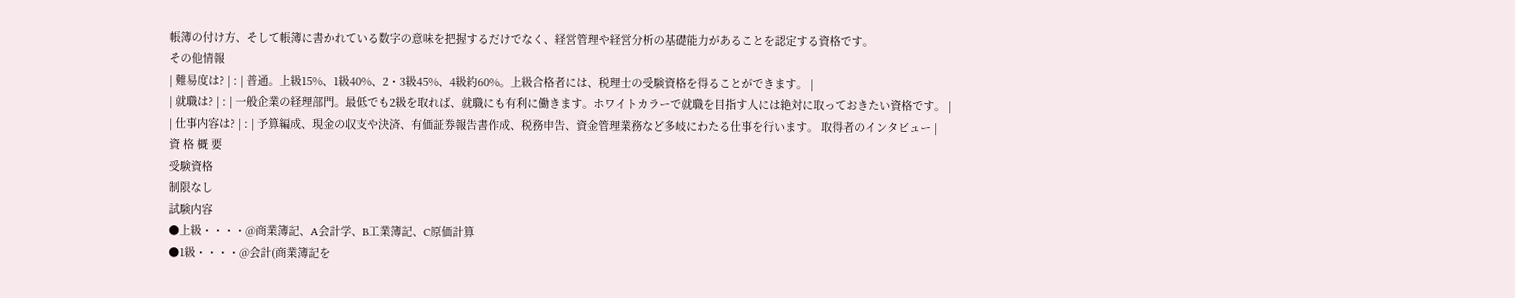帳簿の付け方、そして帳簿に書かれている数字の意味を把握するだけでなく、経営管理や経営分析の基礎能力があることを認定する資格です。
その他情報
| 難易度は? | : | 普通。上級15%、1級40%、2・3級45%、4級約60%。上級合格者には、税理士の受験資格を得ることができます。 |
| 就職は? | : | 一般企業の経理部門。最低でも2級を取れば、就職にも有利に働きます。ホワイトカラーで就職を目指す人には絶対に取っておきたい資格です。 |
| 仕事内容は? | : | 予算編成、現金の収支や決済、有価証券報告書作成、税務申告、資金管理業務など多岐にわたる仕事を行います。 取得者のインタビュー |
資 格 概 要
受験資格
制限なし
試験内容
●上級・・・・@商業簿記、A会計学、B工業簿記、C原価計算
●1級・・・・@会計(商業簿記を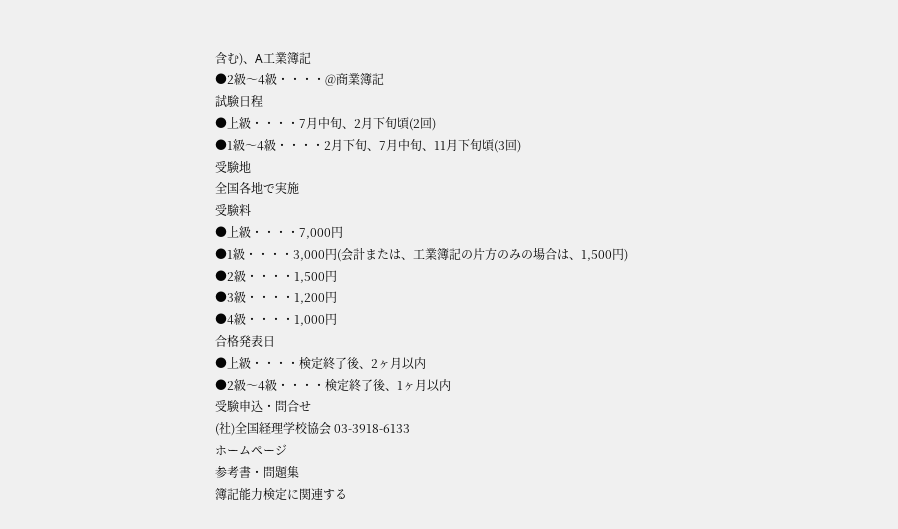含む)、A工業簿記
●2級〜4級・・・・@商業簿記
試験日程
●上級・・・・7月中旬、2月下旬頃(2回)
●1級〜4級・・・・2月下旬、7月中旬、11月下旬頃(3回)
受験地
全国各地で実施
受験料
●上級・・・・7,000円
●1級・・・・3,000円(会計または、工業簿記の片方のみの場合は、1,500円)
●2級・・・・1,500円
●3級・・・・1,200円
●4級・・・・1,000円
合格発表日
●上級・・・・検定終了後、2ヶ月以内
●2級〜4級・・・・検定終了後、1ヶ月以内
受験申込・問合せ
(社)全国経理学校協会 03-3918-6133
ホームページ
参考書・問題集
簿記能力検定に関連する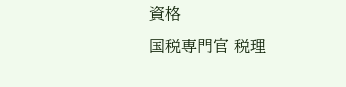資格
国税専門官 税理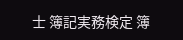士 簿記実務検定 簿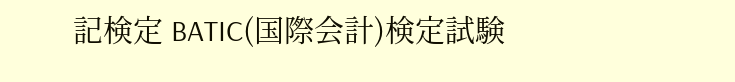記検定 BATIC(国際会計)検定試験